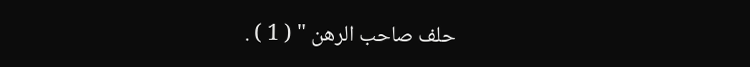حلف صاحب الرهن " ( 1 ) .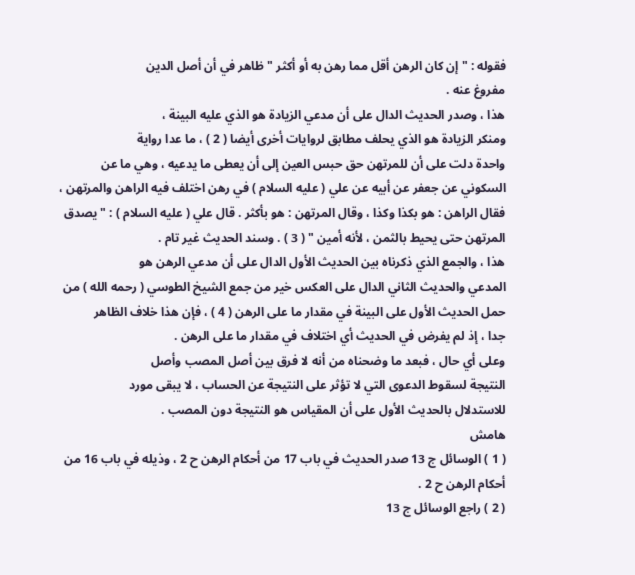فقوله : " إن كان الرهن أقل مما رهن به أو أكثر " ظاهر في أن أصل الدين
مفروغ عنه .
هذا ، وصدر الحديث الدال على أن مدعي الزيادة هو الذي عليه البينة ،
ومنكر الزيادة هو الذي يحلف مطابق لروايات أخرى أيضا ( 2 ) ، ما عدا رواية
واحدة دلت على أن للمرتهن حق حبس العين إلى أن يعطى ما يدعيه ، وهي ما عن
السكوني عن جعفر عن أبيه عن علي ( عليه السلام ) في رهن اختلف فيه الراهن والمرتهن ،
فقال الراهن : هو بكذا وكذا ، وقال المرتهن : هو بأكثر . قال علي ( عليه السلام ) : " يصدق
المرتهن حتى يحيط بالثمن ، لأنه أمين " ( 3 ) . وسند الحديث غير تام .
هذا ، والجمع الذي ذكرناه بين الحديث الأول الدال على أن مدعي الرهن هو
المدعي والحديث الثاني الدال على العكس خير من جمع الشيخ الطوسي ( رحمه الله ) من
حمل الحديث الأول على البينة في مقدار ما على الرهن ( 4 ) ، فإن هذا خلاف الظاهر
جدا ، إذ لم يفرض في الحديث أي اختلاف في مقدار ما على الرهن .
وعلى أي حال ، فبعد ما وضحناه من أنه لا فرق بين أصل المصب وأصل
النتيجة لسقوط الدعوى التي لا تؤثر على النتيجة عن الحساب ، لا يبقى مورد
للاستدلال بالحديث الأول على أن المقياس هو النتيجة دون المصب .
هامش
( 1 ) الوسائل ج 13 صدر الحديث في باب 17 من أحكام الرهن ح 2 ، وذيله في باب 16 من
أحكام الرهن ح 2 .
( 2 ) راجع الوسائل ج 13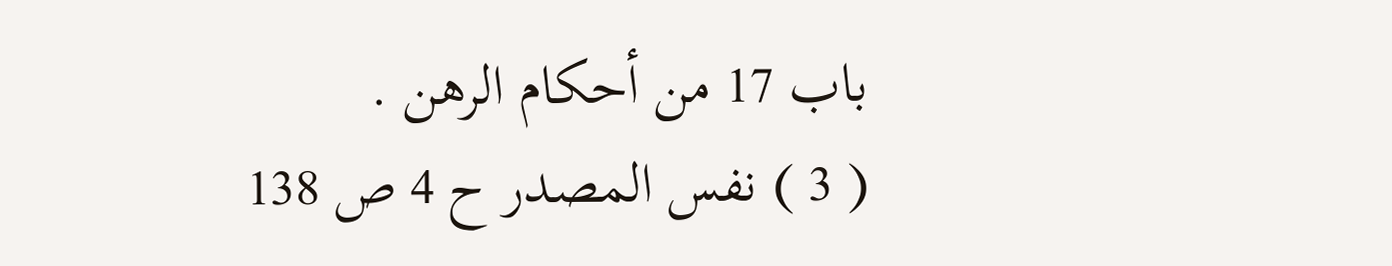باب 17 من أحكام الرهن .
( 3 ) نفس المصدر ح 4 ص 138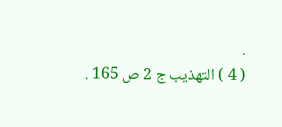.
( 4 ) التهذيب ج 2 ص 165 .